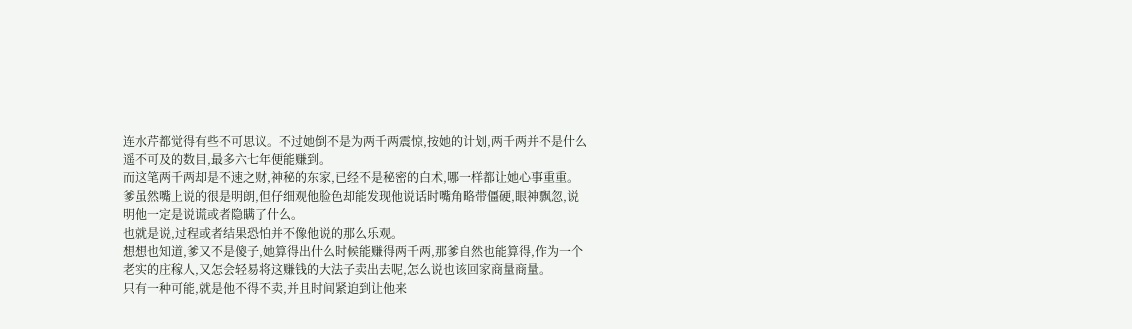连水芹都觉得有些不可思议。不过她倒不是为两千两震惊,按她的计划,两千两并不是什么遥不可及的数目,最多六七年便能赚到。
而这笔两千两却是不速之财,神秘的东家,已经不是秘密的白术,哪一样都让她心事重重。
爹虽然嘴上说的很是明朗,但仔细观他脸色却能发现他说话时嘴角略带僵硬,眼神飘忽,说明他一定是说谎或者隐瞒了什么。
也就是说,过程或者结果恐怕并不像他说的那么乐观。
想想也知道,爹又不是傻子,她算得出什么时候能赚得两千两,那爹自然也能算得,作为一个老实的庄稼人,又怎会轻易将这赚钱的大法子卖出去呢,怎么说也该回家商量商量。
只有一种可能,就是他不得不卖,并且时间紧迫到让他来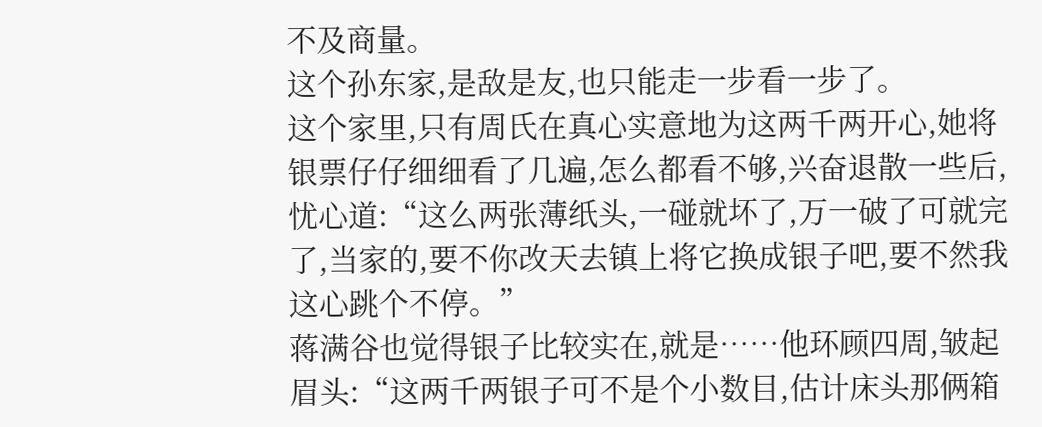不及商量。
这个孙东家,是敌是友,也只能走一步看一步了。
这个家里,只有周氏在真心实意地为这两千两开心,她将银票仔仔细细看了几遍,怎么都看不够,兴奋退散一些后,忧心道:“这么两张薄纸头,一碰就坏了,万一破了可就完了,当家的,要不你改天去镇上将它换成银子吧,要不然我这心跳个不停。”
蒋满谷也觉得银子比较实在,就是……他环顾四周,皱起眉头:“这两千两银子可不是个小数目,估计床头那俩箱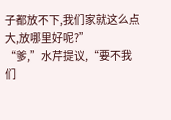子都放不下,我们家就这么点大,放哪里好呢?”
“爹,”水芹提议,“要不我们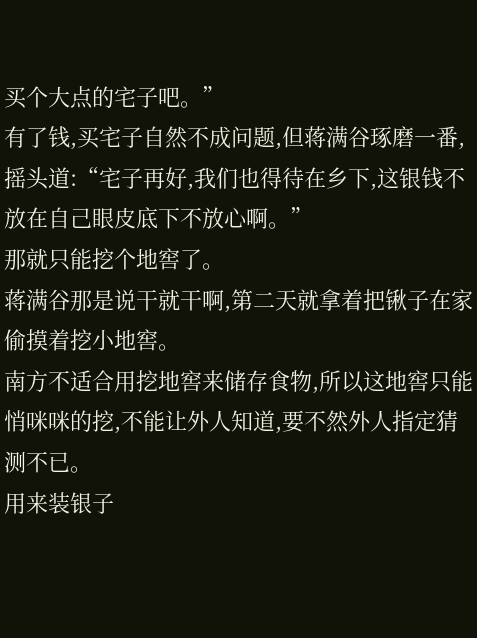买个大点的宅子吧。”
有了钱,买宅子自然不成问题,但蒋满谷琢磨一番,摇头道:“宅子再好,我们也得待在乡下,这银钱不放在自己眼皮底下不放心啊。”
那就只能挖个地窖了。
蒋满谷那是说干就干啊,第二天就拿着把锹子在家偷摸着挖小地窖。
南方不适合用挖地窖来储存食物,所以这地窖只能悄咪咪的挖,不能让外人知道,要不然外人指定猜测不已。
用来装银子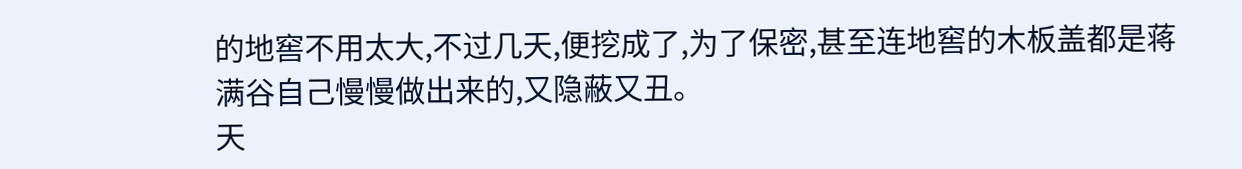的地窖不用太大,不过几天,便挖成了,为了保密,甚至连地窖的木板盖都是蒋满谷自己慢慢做出来的,又隐蔽又丑。
天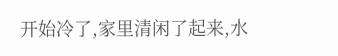开始冷了,家里清闲了起来,水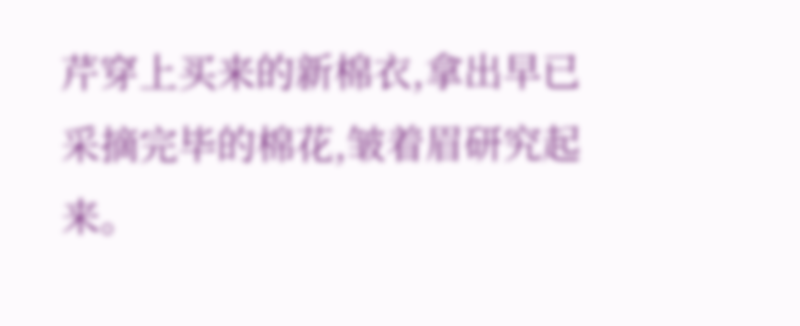芹穿上买来的新棉衣,拿出早已采摘完毕的棉花,皱着眉研究起来。